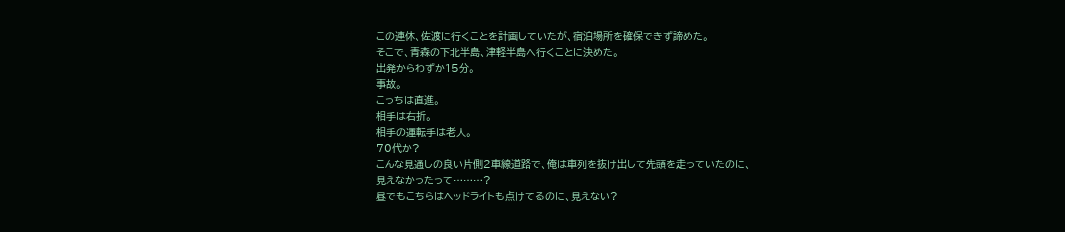この連休、佐渡に行くことを計画していたが、宿泊場所を確保できず諦めた。
そこで、青森の下北半島、津軽半島へ行くことに決めた。
出発からわずか15分。
事故。
こっちは直進。
相手は右折。
相手の運転手は老人。
70代か?
こんな見通しの良い片側2車線道路で、俺は車列を抜け出して先頭を走っていたのに、
見えなかったって………?
昼でもこちらはヘッドライトも点けてるのに、見えない?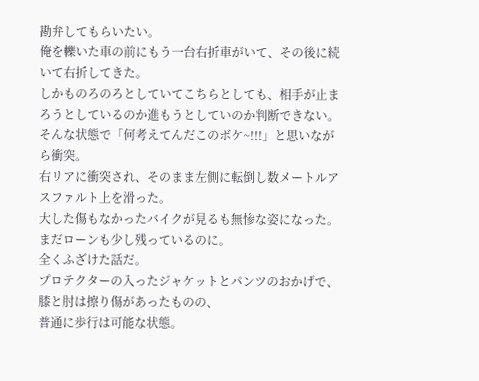勘弁してもらいたい。
俺を轢いた車の前にもう一台右折車がいて、その後に続いて右折してきた。
しかものろのろとしていてこちらとしても、相手が止まろうとしているのか進もうとしていのか判断できない。
そんな状態で「何考えてんだこのボケ~!!!」と思いながら衝突。
右リアに衝突され、そのまま左側に転倒し数メートルアスファルト上を滑った。
大した傷もなかったバイクが見るも無惨な姿になった。
まだローンも少し残っているのに。
全くふざけた話だ。
プロテクターの入ったジャケットとパンツのおかげで、膝と肘は擦り傷があったものの、
普通に歩行は可能な状態。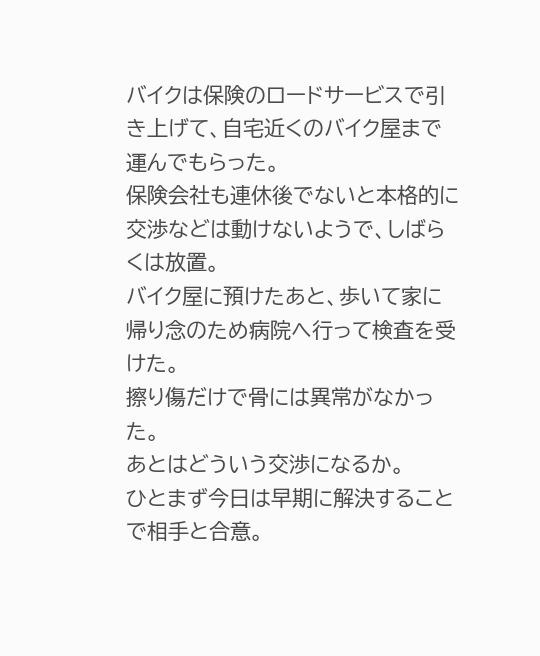バイクは保険のロードサービスで引き上げて、自宅近くのバイク屋まで運んでもらった。
保険会社も連休後でないと本格的に交渉などは動けないようで、しばらくは放置。
バイク屋に預けたあと、歩いて家に帰り念のため病院へ行って検査を受けた。
擦り傷だけで骨には異常がなかった。
あとはどういう交渉になるか。
ひとまず今日は早期に解決することで相手と合意。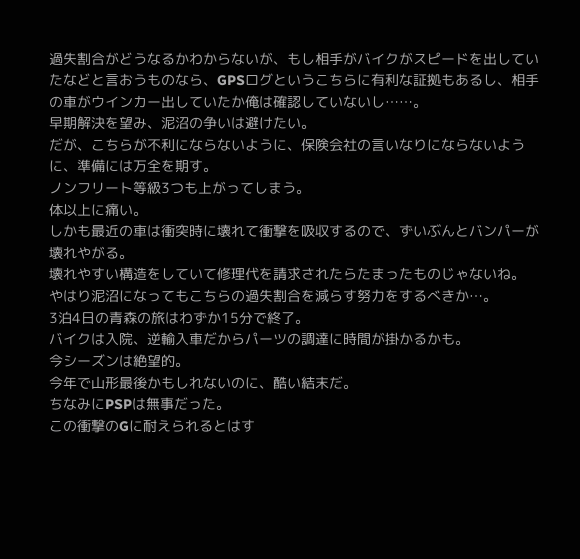過失割合がどうなるかわからないが、もし相手がバイクがスピードを出していたなどと言おうものなら、GPSログというこちらに有利な証拠もあるし、相手の車がウインカー出していたか俺は確認していないし……。
早期解決を望み、泥沼の争いは避けたい。
だが、こちらが不利にならないように、保険会社の言いなりにならないように、準備には万全を期す。
ノンフリート等級3つも上がってしまう。
体以上に痛い。
しかも最近の車は衝突時に壊れて衝撃を吸収するので、ずいぶんとバンパーが壊れやがる。
壊れやすい構造をしていて修理代を請求されたらたまったものじゃないね。
やはり泥沼になってもこちらの過失割合を減らす努力をするべきか…。
3泊4日の青森の旅はわずか15分で終了。
バイクは入院、逆輸入車だからパーツの調達に時間が掛かるかも。
今シーズンは絶望的。
今年で山形最後かもしれないのに、酷い結末だ。
ちなみにPSPは無事だった。
この衝撃のGに耐えられるとはす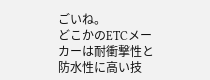ごいね。
どこかのETCメーカーは耐衝撃性と防水性に高い技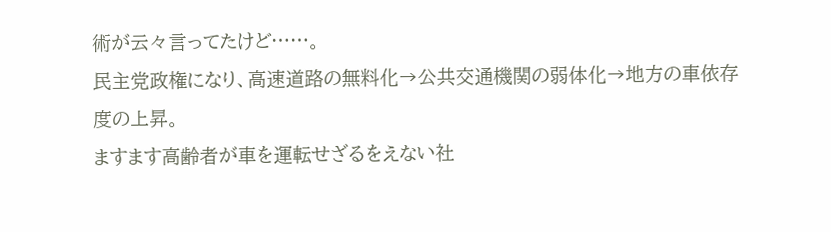術が云々言ってたけど……。
民主党政権になり、高速道路の無料化→公共交通機関の弱体化→地方の車依存度の上昇。
ますます高齢者が車を運転せざるをえない社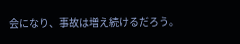会になり、事故は増え続けるだろう。